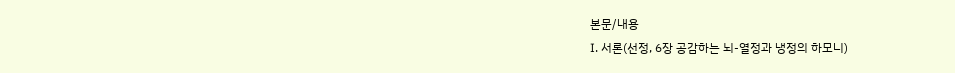본문/내용
Ⅰ. 서론(선정, 6장 공감하는 뇌-열정과 냉정의 하모니)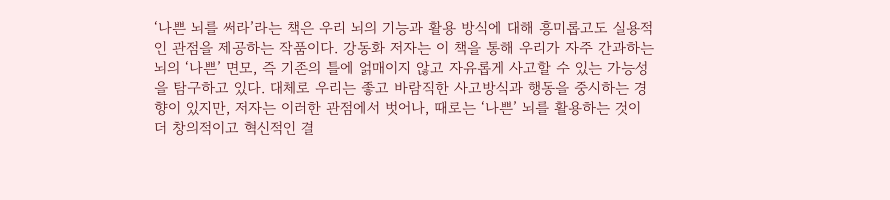‘나쁜 뇌를 써라’라는 책은 우리 뇌의 기능과 활용 방식에 대해 흥미롭고도 실용적인 관점을 제공하는 작품이다. 강동화 저자는 이 책을 통해 우리가 자주 간과하는 뇌의 ‘나쁜’ 면모, 즉 기존의 틀에 얽매이지 않고 자유롭게 사고할 수 있는 가능성을 탐구하고 있다. 대체로 우리는 좋고 바람직한 사고방식과 행동을 중시하는 경향이 있지만, 저자는 이러한 관점에서 벗어나, 때로는 ‘나쁜’ 뇌를 활용하는 것이 더 창의적이고 혁신적인 결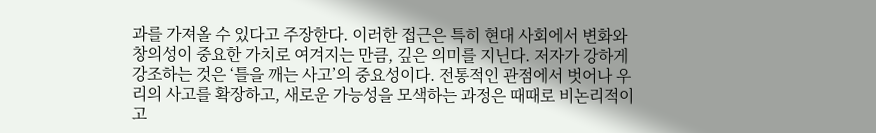과를 가져올 수 있다고 주장한다. 이러한 접근은 특히 현대 사회에서 변화와 창의성이 중요한 가치로 여겨지는 만큼, 깊은 의미를 지닌다. 저자가 강하게 강조하는 것은 ‘틀을 깨는 사고’의 중요성이다. 전통적인 관점에서 벗어나 우리의 사고를 확장하고, 새로운 가능성을 모색하는 과정은 때때로 비논리적이고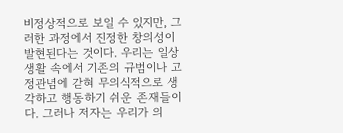비정상적으로 보일 수 있지만, 그러한 과정에서 진정한 창의성이 발현된다는 것이다. 우리는 일상생활 속에서 기존의 규범이나 고정관념에 갇혀 무의식적으로 생각하고 행동하기 쉬운 존재들이다. 그러나 저자는 우리가 의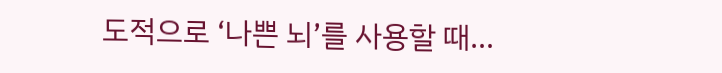도적으로 ‘나쁜 뇌’를 사용할 때…